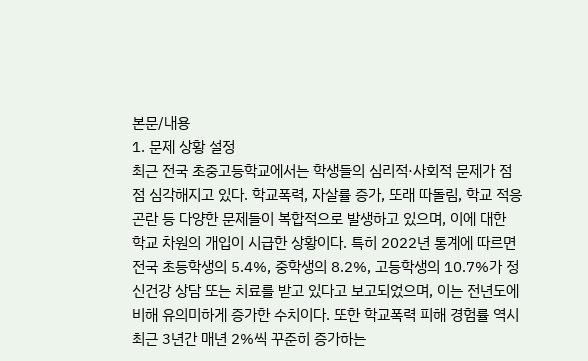본문/내용
1. 문제 상황 설정
최근 전국 초중고등학교에서는 학생들의 심리적·사회적 문제가 점점 심각해지고 있다. 학교폭력, 자살률 증가, 또래 따돌림, 학교 적응 곤란 등 다양한 문제들이 복합적으로 발생하고 있으며, 이에 대한 학교 차원의 개입이 시급한 상황이다. 특히 2022년 통계에 따르면 전국 초등학생의 5.4%, 중학생의 8.2%, 고등학생의 10.7%가 정신건강 상담 또는 치료를 받고 있다고 보고되었으며, 이는 전년도에 비해 유의미하게 증가한 수치이다. 또한 학교폭력 피해 경험률 역시 최근 3년간 매년 2%씩 꾸준히 증가하는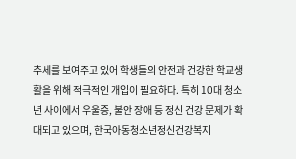추세를 보여주고 있어 학생들의 안전과 건강한 학교생활을 위해 적극적인 개입이 필요하다. 특히 10대 청소년 사이에서 우울증, 불안 장애 등 정신 건강 문제가 확대되고 있으며, 한국아동청소년정신건강복지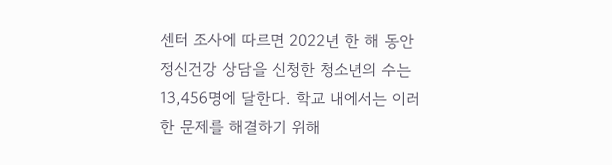센터 조사에 따르면 2022년 한 해 동안 정신건강 상담을 신청한 청소년의 수는 13,456명에 달한다. 학교 내에서는 이러한 문제를 해결하기 위해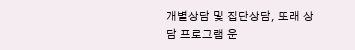개별상담 및 집단상담, 또래 상담 프로그램 운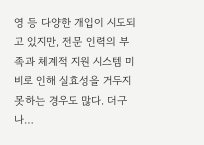영 등 다양한 개입이 시도되고 있지만, 전문 인력의 부족과 체계적 지원 시스템 미비로 인해 실효성을 거두지 못하는 경우도 많다. 더구나…